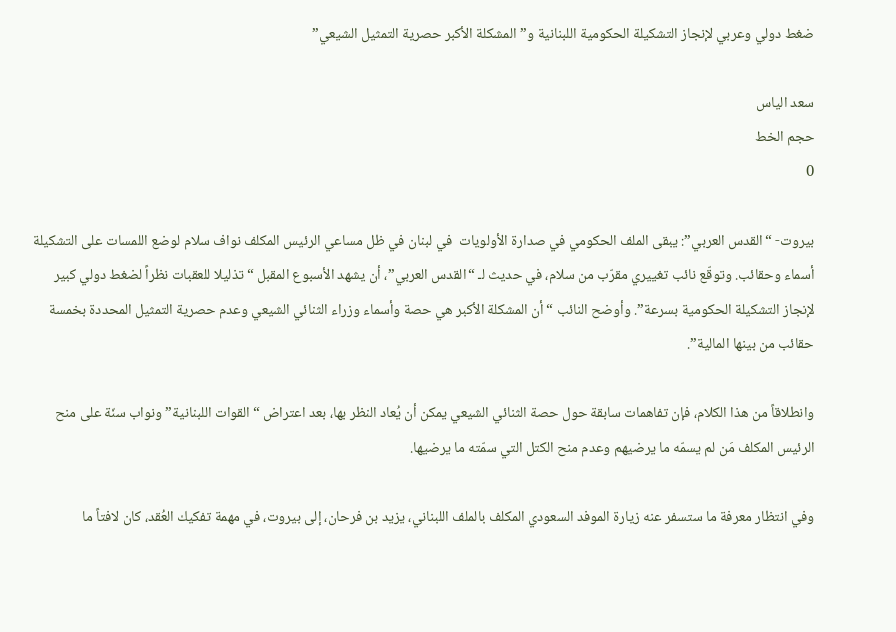ضغط دولي وعربي لإنجاز التشكيلة الحكومية اللبنانية و”المشكلة الأكبر حصرية التمثيل الشيعي”

سعد الياس
حجم الخط
0

بيروت- “القدس العربي”: يبقى الملف الحكومي في صدارة الأولويات  في لبنان في ظل مساعي الرئيس المكلف نواف سلام لوضع اللمسات على التشكيلة أسماء وحقائب. وتوقّع نائب تغييري مقرّب من سلام، في حديث لـ “القدس العربي”، أن يشهد الأسبوع المقبل “تذليلا للعقبات نظراً لضغط دولي كبير لإنجاز التشكيلة الحكومية بسرعة”. وأوضح النائب “أن المشكلة الأكبر هي حصة وأسماء وزراء الثنائي الشيعي وعدم حصرية التمثيل المحددة بخمسة حقائب من بينها المالية”.

وانطلاقاً من هذا الكلام، فإن تفاهمات سابقة حول حصة الثنائي الشيعي يمكن أن يُعاد النظر بها، بعد اعتراض “القوات اللبنانية” ونواب سنّة على منح الرئيس المكلف مَن لم يسمّه ما يرضيهم وعدم منح الكتل التي سمّته ما يرضيها.

وفي انتظار معرفة ما ستسفر عنه زيارة الموفد السعودي المكلف بالملف اللبناني، يزيد بن فرحان، إلى بيروت، في مهمة تفكيك العُقد، كان لافتاً ما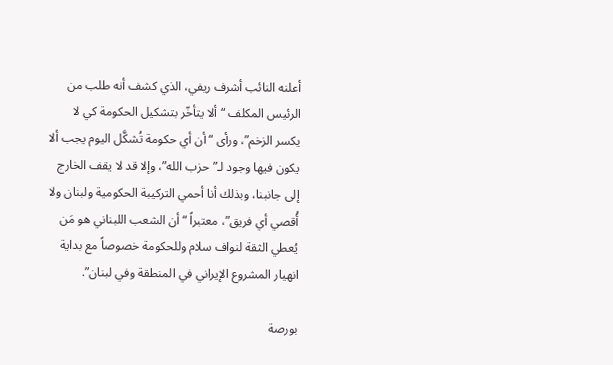أعلنه النائب أشرف ريفي، الذي كشف أنه طلب من الرئيس المكلف “ألا يتأخّر بتشكيل الحكومة كي لا يكسر الزخم”، ورأى “أن أي حكومة تُشكَّل اليوم يجب ألا يكون فيها وجود لـ”حزب الله”، وإلا قد لا يقف الخارج إلى جانبنا، وبذلك أنا أحمي التركيبة الحكومية ولبنان ولا أُقصي أي فريق”، معتبراً “أن الشعب اللبناني هو مَن يُعطي الثقة لنواف سلام وللحكومة خصوصاً مع بداية انهيار المشروع الإيراني في المنطقة وفي لبنان”.

بورصة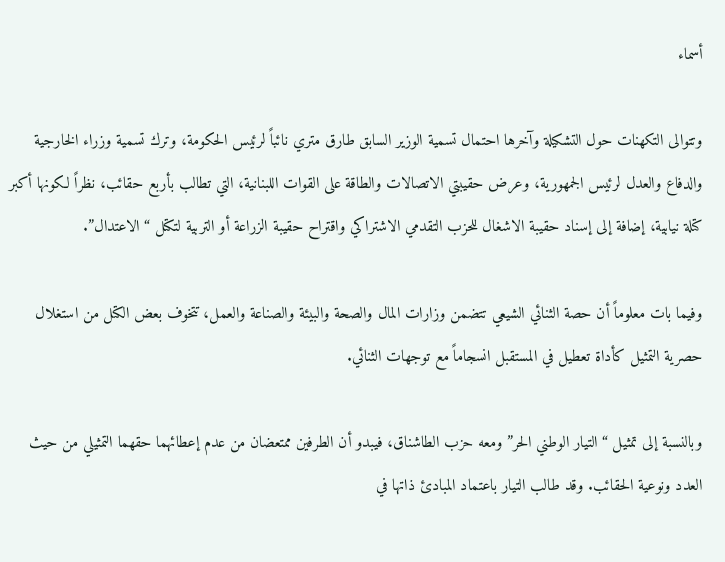أسماء

وتتوالى التكهنات حول التشكيلة وآخرها احتمال تسمية الوزير السابق طارق متري نائباً لرئيس الحكومة، وترك تسمية وزراء الخارجية والدفاع والعدل لرئيس الجمهورية، وعرض حقيبتي الاتصالات والطاقة على القوات اللبنانية، التي تطالب بأربع حقائب، نظراً لكونها أكبر كتلة نيابية، إضافة إلى إسناد حقيبة الاشغال للحزب التقدمي الاشتراكي واقتراح حقيبة الزراعة أو التربية لتكتل “الاعتدال”.

وفيما بات معلوماً أن حصة الثنائي الشيعي تتضمن وزارات المال والصحة والبيئة والصناعة والعمل، تتخوف بعض الكتل من استغلال حصرية التمثيل كأداة تعطيل في المستقبل انسجاماً مع توجهات الثنائي.

وبالنسبة إلى تمثيل “التيار الوطني الحر” ومعه حزب الطاشناق، فيبدو أن الطرفين ممتعضان من عدم إعطائهما حقهما التمثيلي من حيث العدد ونوعية الحقائب. وقد طالب التيار باعتماد المبادئ ذاتها في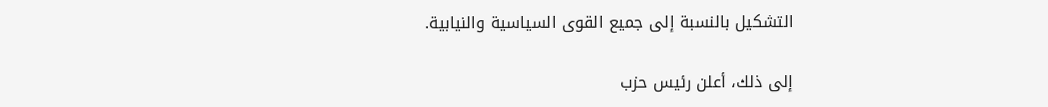التشكيل بالنسبة إلى جميع القوى السياسية والنيابية.

إلى ذلك، أعلن رئيس حزب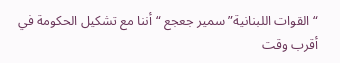“القوات اللبنانية” سمير جعجع “أننا مع تشكيل الحكومة في أقرب وقت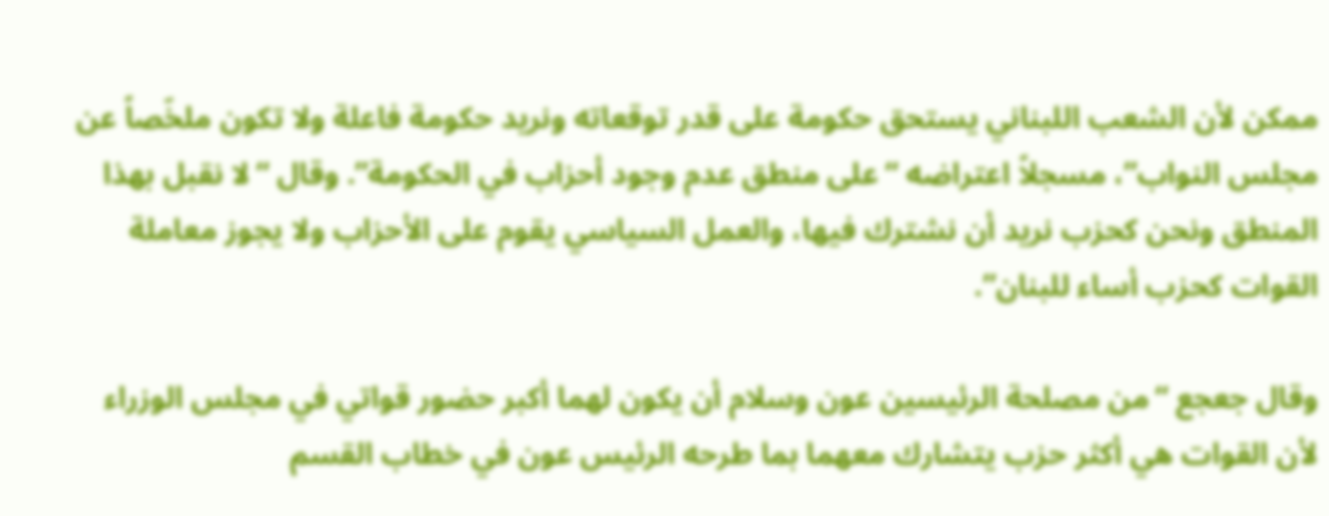ممكن لأن الشعب اللبناني يستحق حكومة على قدر توقعاته ونريد حكومة فاعلة ولا تكون ملخّصاً عن مجلس النواب”، مسجلاً اعتراضه “على منطق عدم وجود أحزاب في الحكومة”. وقال “لا نقبل بهذا المنطق ونحن كحزب نريد أن نشترك فيها، والعمل السياسي يقوم على الأحزاب ولا يجوز معاملة القوات كحزب أساء ل‍لبنان”.

وقال جعجع “من مصلحة الرئيسين عون وسلام أن يكون لهما أكبر حضور قواتي في مجلس الوزراء لأن القوات هي أكثر حزب يتشارك معهما بما طرحه الرئيس عون في خطاب القسم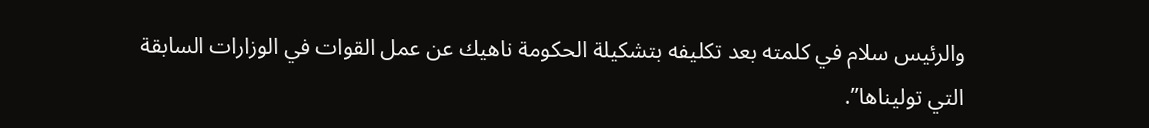والرئيس سلام في كلمته بعد تكليفه بتشكيلة الحكومة ناهيك عن عمل القوات في الوزارات السابقة التي توليناها”.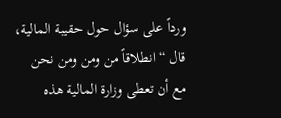ورداً على سؤال حول حقيبة المالية، قال “انطلاقاً من ومن ومن نحن مع أن تعطى وزارة المالية هذه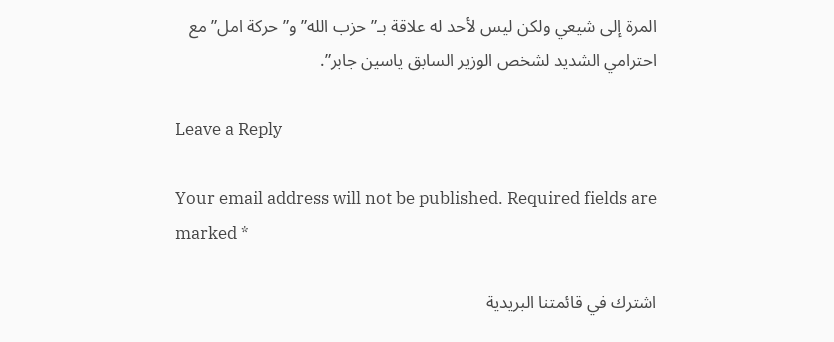المرة إلى شيعي ولكن ليس لأحد له علاقة بـ”حزب الله” و”حركة امل” مع احترامي الشديد لشخص الوزير السابق ياسين جابر”.

Leave a Reply

Your email address will not be published. Required fields are marked *

اشترك في قائمتنا البريدية